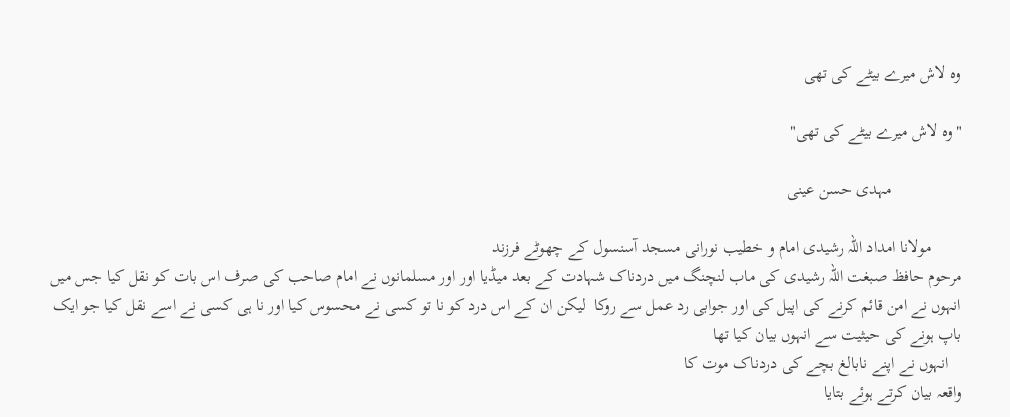وہ لاش میرے بیٹے کی تھی

"وہ لاش میرے بیٹے کی تھی"

                مہدی حسن عینی

       مولانا امداد اللہ رشیدی امام و خطیب نورانی مسجد آسنسول کے چھوٹے فرزند
مرحوم حافظ صبغت اللہ رشیدی کی ماب لنچنگ میں دردناک شہادت کے بعد میڈیا اور اور مسلمانوں نے امام صاحب کی صرف اس بات کو نقل کیا جس میں انہوں نے امن قائم کرنے کی اپیل کی اور جوابی رد عمل سے روکا  لیکن ان کے اس درد کو نا تو کسی نے محسوس کیا اور نا ہی کسی نے اسے نقل کیا جو ایک باپ ہونے کی حیثیت سے انہوں بیان کیا تھا
   انہوں نے اپنے نابالغ بچے کی دردناک موت کا
واقعہ بیان کرتے ہوئے بتایا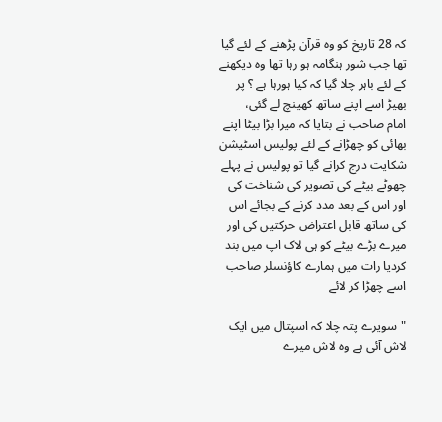کہ 28 تاریخ کو وہ قرآن پڑھنے کے لئے گیا تھا جب شور ہنگامہ ہو رہا تھا وہ دیکھنے کے لئے باہر چلا گیا کہ کیا ہورہا ہے ؟ پر بھیڑ اسے اپنے ساتھ کھینچ لے گئی،
امام صاحب نے بتایا کہ میرا بڑا بیٹا اپنے بھائی کو چھڑانے کے لئے پولیس اسٹیشن شکایت درج کرانے گیا تو پولیس نے پہلے چھوٹے بیٹے کی تصویر کی شناخت کی اور اس کے بعد مدد کرنے کے بجائے اس کی ساتھ قابل اعتراض حرکتیں کی اور میرے بڑے بیٹے کو ہی لاک اپ میں بند کردیا رات میں ہمارے کاؤنسلر صاحب اسے چھڑا کر لائے

"سویرے پتہ چلا کہ اسپتال میں ایک لاش آئی ہے وہ لاش میرے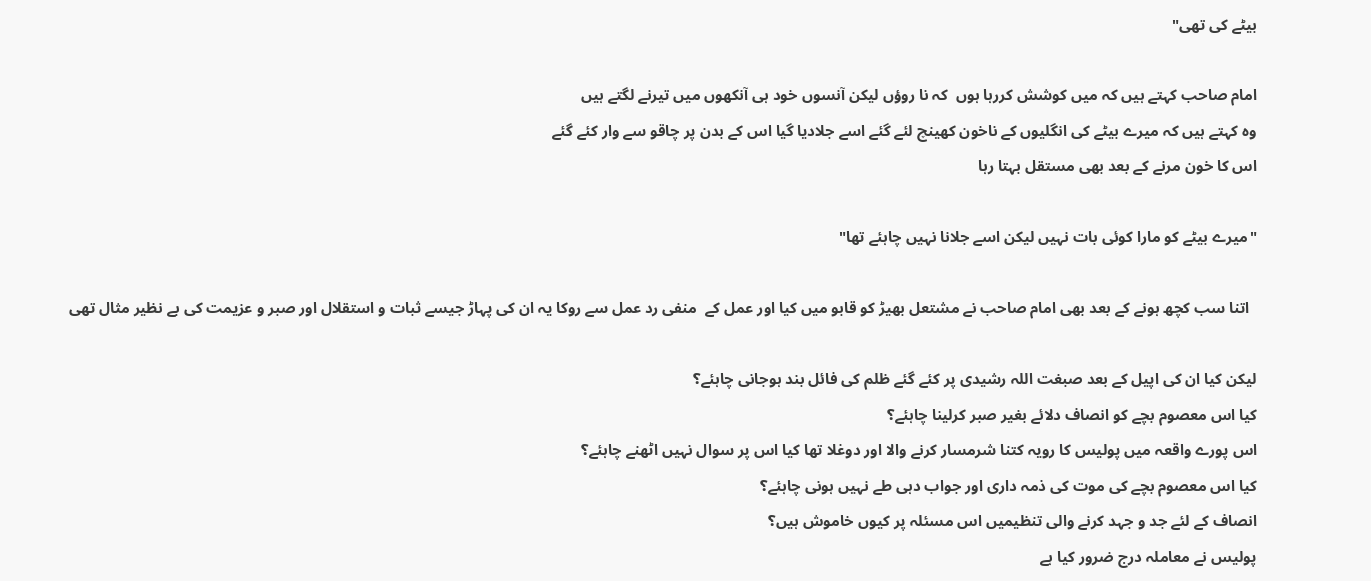بیٹے کی تھی"

امام صاحب کہتے ہیں کہ میں کوشش کررہا ہوں  کہ نا روؤں لیکن آنسوں خود ہی آنکھوں میں تیرنے لگتے ہیں
وہ کہتے ہیں کہ میرے بیٹے کی انگلیوں کے ناخون کھینچ لئے گئے اسے جلادیا گیا اس کے بدن پر چاقو سے وار کئے گئے
اس کا خون مرنے کے بعد بھی مستقل بہتا رہا

"میرے بیٹے کو مارا کوئی بات نہیں لیکن اسے جلانا نہیں چاہئے تھا"

  اتنا سب کچھ ہونے کے بعد بھی امام صاحب نے مشتعل بھیڑ کو قابو میں کیا اور عمل کے  منفی رد عمل سے روکا یہ ان کی پہاڑ جیسے ثبات و استقلال اور صبر و عزیمت کی بے نظیر مثال تھی

لیکن کیا ان کی اپیل کے بعد صبغت اللہ رشیدی پر کئے گئے ظلم کی فائل بند ہوجانی چاہئے؟
کیا اس معصوم بچے کو انصاف دلائے بغیر صبر کرلینا چاہئے؟
اس پورے واقعہ میں پولیس کا رویہ کتنا شرمسار کرنے والا اور دوغلا تھا کیا اس پر سوال نہیں اٹھنے چاہئے؟
کیا اس معصوم بچے کی موت کی ذمہ داری اور جواب دہی طے نہیں ہونی چاہئے؟
انصاف کے لئے جد و جہد کرنے والی تنظیمیں اس مسئلہ پر کیوں خاموش ہیں؟
پولیس نے معاملہ درج ضرور کیا ہے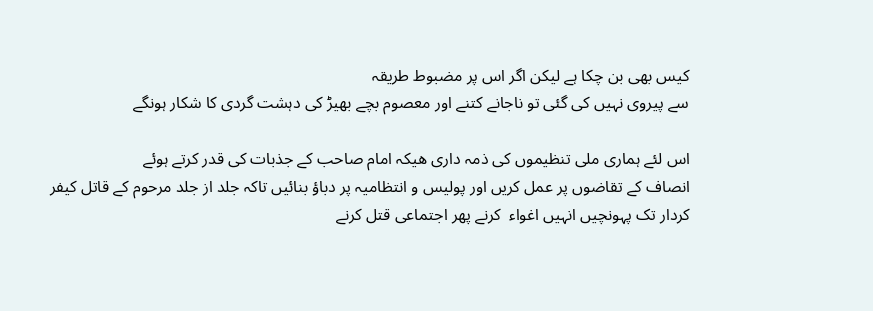کیس بھی بن چکا ہے لیکن اگر اس پر مضبوط طریقہ
سے پیروی نہیں کی گئی تو ناجانے کتنے اور معصوم بچے بھیڑ کی دہشت گردی کا شکار ہونگے

اس لئے ہماری ملی تنظیموں کی ذمہ داری ھیکہ امام صاحب کے جذبات کی قدر کرتے ہوئے
انصاف کے تقاضوں پر عمل کریں اور پولیس و انتظامیہ پر دباؤ بنائیں تاکہ جلد از جلد مرحوم کے قاتل کیفر کردار تک پہونچیں انہیں اغواء  کرنے پھر اجتماعی قتل کرنے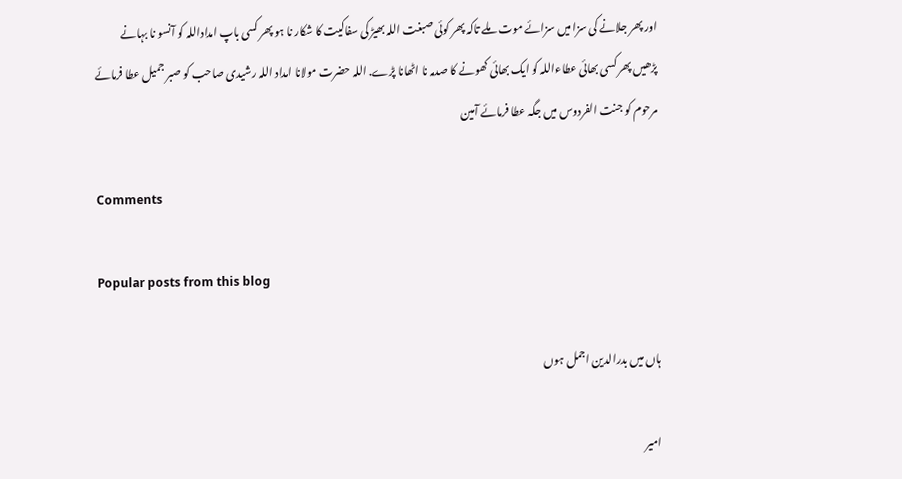اور پھر جلانے کی سزا میں سزائے موت ملے تاکہ پھر کوئی صبغت اللہ بھیڑ کی سفاکیت کا شکار نا ہو پھر کسی باپ امداداللہ کو آنسو نا بہانے پڑھیں پھر کسی بھائی عطاءاللہ کو ایک بھائی کھونے کا صدمہ نا اٹھانا پڑے. اللہ حضرت مولانا امداد اللہ رشیدی صاحب کو صبر جمیل عطا فرمائے مرحوم کو جنت الفردوس میں جگہ عطا فرمائے آمین

Comments

Popular posts from this blog

ہاں میں بدرالدین اجمل ہوں

امیر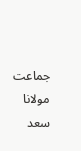جماعت مولانا سعد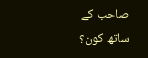صاحب کے ساتھ کون؟